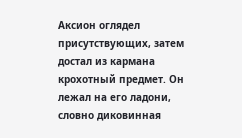Аксион оглядел присутствующих, затем достал из кармана крохотный предмет. Он лежал на его ладони, словно диковинная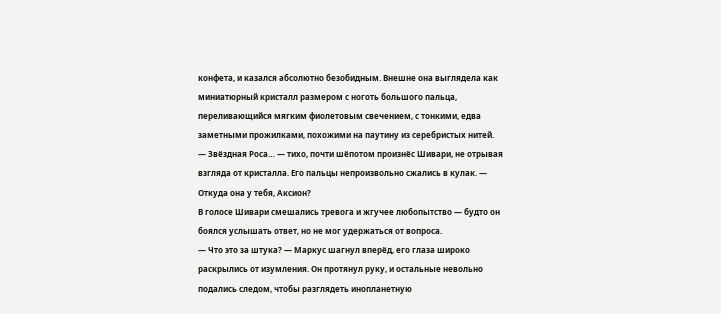конфета, и казался абсолютно безобидным. Внешне она выглядела как миниатюрный кристалл размером с ноготь большого пальца, переливающийся мягким фиолетовым свечением, с тонкими, едва заметными прожилками, похожими на паутину из серебристых нитей.
— Звёздная Роса… — тихо, почти шёпотом произнёс Шивари, не отрывая взгляда от кристалла. Его пальцы непроизвольно сжались в кулак. — Откуда она у тебя, Аксион?
В голосе Шивари смешались тревога и жгучее любопытство — будто он боялся услышать ответ, но не мог удержаться от вопроса.
— Что это за штука? — Маркус шагнул вперёд, его глаза широко раскрылись от изумления. Он протянул руку, и остальные невольно подались следом, чтобы разглядеть инопланетную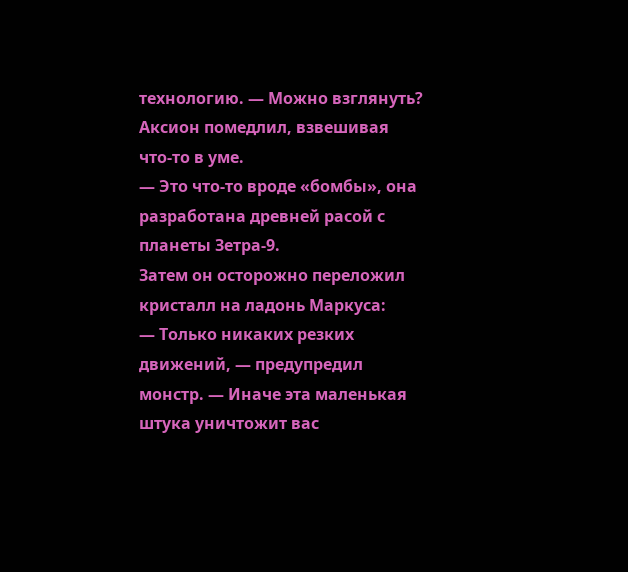технологию. — Можно взглянуть?
Аксион помедлил, взвешивая что‑то в уме.
— Это что-то вроде «бомбы», она разработана древней расой с планеты Зетра-9.
Затем он осторожно переложил кристалл на ладонь Маркуса:
— Только никаких резких движений, — предупредил монстр. — Иначе эта маленькая штука уничтожит вас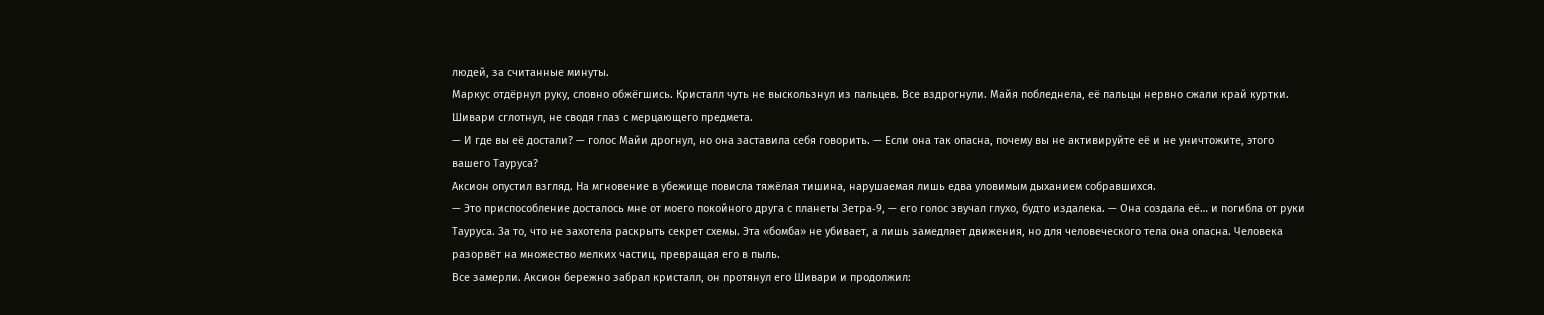людей, за считанные минуты.
Маркус отдёрнул руку, словно обжёгшись. Кристалл чуть не выскользнул из пальцев. Все вздрогнули. Майя побледнела, её пальцы нервно сжали край куртки. Шивари сглотнул, не сводя глаз с мерцающего предмета.
— И где вы её достали? — голос Майи дрогнул, но она заставила себя говорить. — Если она так опасна, почему вы не активируйте её и не уничтожите, этого вашего Тауруса?
Аксион опустил взгляд. На мгновение в убежище повисла тяжёлая тишина, нарушаемая лишь едва уловимым дыханием собравшихся.
— Это приспособление досталось мне от моего покойного друга с планеты Зетра‑9, — его голос звучал глухо, будто издалека. — Она создала её… и погибла от руки Тауруса. За то, что не захотела раскрыть секрет схемы. Эта «бомба» не убивает, а лишь замедляет движения, но для человеческого тела она опасна. Человека разорвёт на множество мелких частиц, превращая его в пыль.
Все замерли. Аксион бережно забрал кристалл, он протянул его Шивари и продолжил: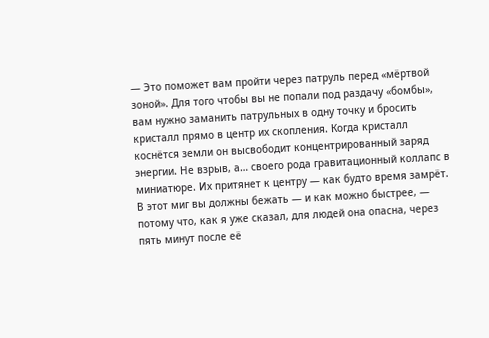— Это поможет вам пройти через патруль перед «мёртвой зоной». Для того чтобы вы не попали под раздачу «бомбы», вам нужно заманить патрульных в одну точку и бросить кристалл прямо в центр их скопления. Когда кристалл коснётся земли он высвободит концентрированный заряд энергии. Не взрыв, а… своего рода гравитационный коллапс в миниатюре. Их притянет к центру — как будто время замрёт. В этот миг вы должны бежать — и как можно быстрее, — потому что, как я уже сказал, для людей она опасна, через пять минут после её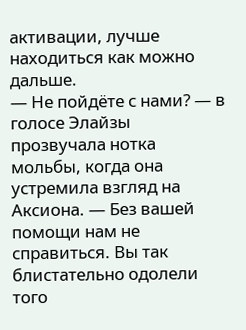активации, лучше находиться как можно дальше.
— Не пойдёте с нами? — в голосе Элайзы прозвучала нотка мольбы, когда она устремила взгляд на Аксиона. — Без вашей помощи нам не справиться. Вы так блистательно одолели того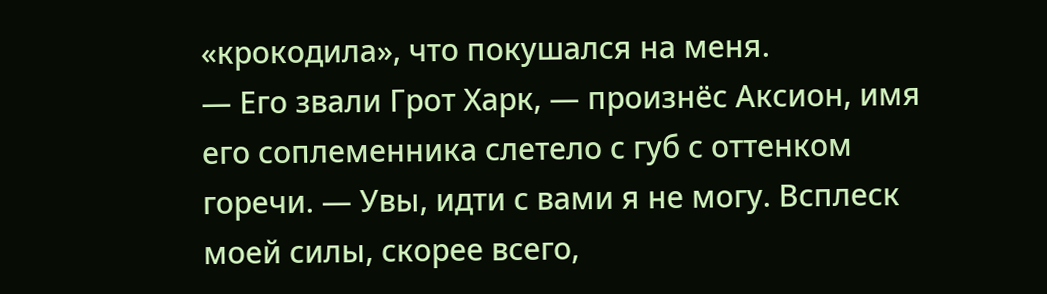«крокодила», что покушался на меня.
— Его звали Грот Харк, — произнёс Аксион, имя его соплеменника слетело с губ с оттенком горечи. — Увы, идти с вами я не могу. Всплеск моей силы, скорее всего,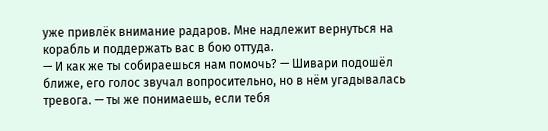уже привлёк внимание радаров. Мне надлежит вернуться на корабль и поддержать вас в бою оттуда.
— И как же ты собираешься нам помочь? — Шивари подошёл ближе, его голос звучал вопросительно, но в нём угадывалась тревога. — ты же понимаешь, если тебя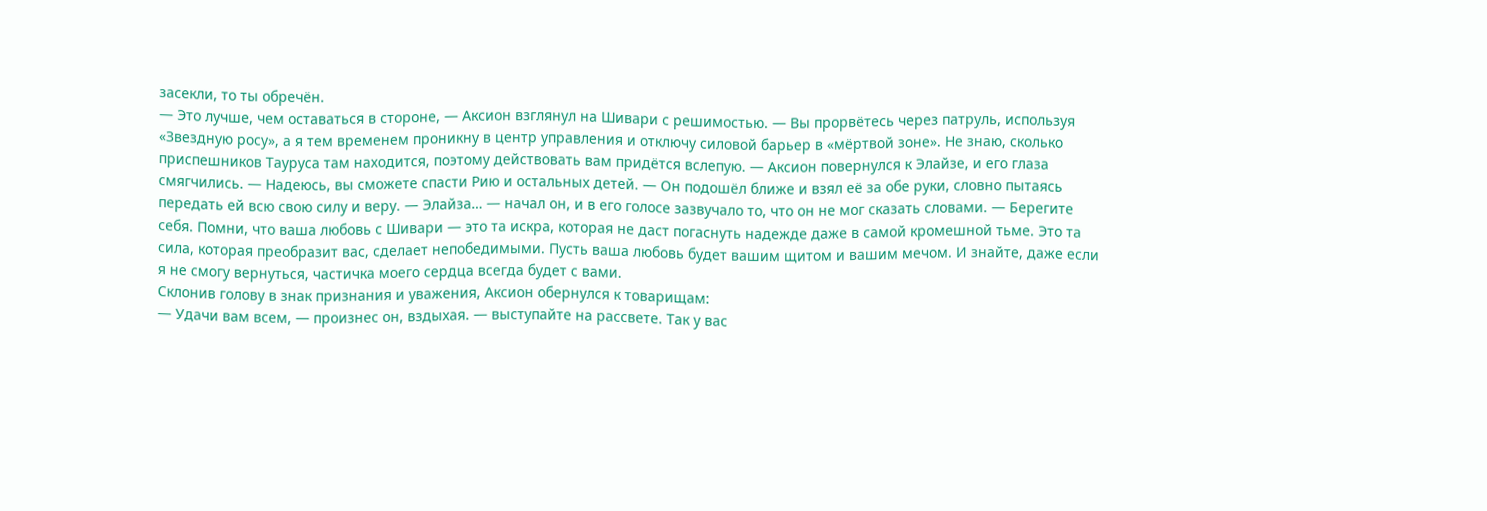засекли, то ты обречён.
— Это лучше, чем оставаться в стороне, — Аксион взглянул на Шивари с решимостью. — Вы прорвётесь через патруль, используя «Звездную росу», а я тем временем проникну в центр управления и отключу силовой барьер в «мёртвой зоне». Не знаю, сколько приспешников Тауруса там находится, поэтому действовать вам придётся вслепую. — Аксион повернулся к Элайзе, и его глаза смягчились. — Надеюсь, вы сможете спасти Рию и остальных детей. — Он подошёл ближе и взял её за обе руки, словно пытаясь передать ей всю свою силу и веру. — Элайза… — начал он, и в его голосе зазвучало то, что он не мог сказать словами. — Берегите себя. Помни, что ваша любовь с Шивари — это та искра, которая не даст погаснуть надежде даже в самой кромешной тьме. Это та сила, которая преобразит вас, сделает непобедимыми. Пусть ваша любовь будет вашим щитом и вашим мечом. И знайте, даже если я не смогу вернуться, частичка моего сердца всегда будет с вами.
Склонив голову в знак признания и уважения, Аксион обернулся к товарищам:
— Удачи вам всем, — произнес он, вздыхая. — выступайте на рассвете. Так у вас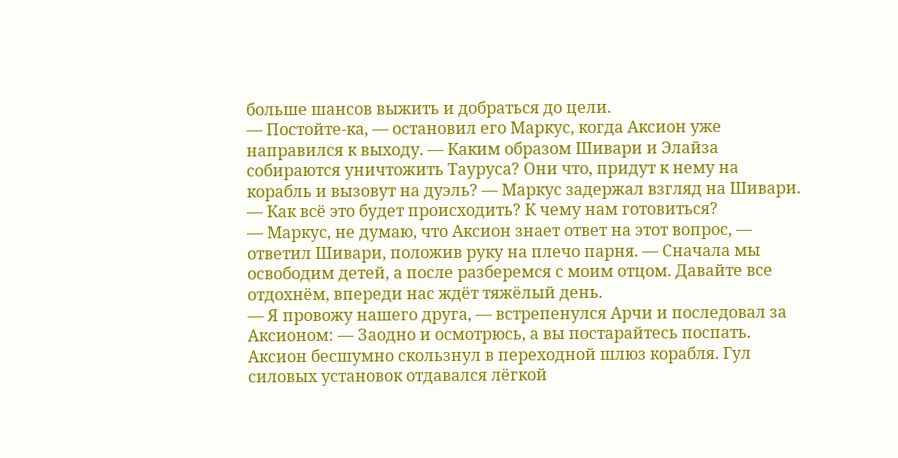больше шансов выжить и добраться до цели.
— Постойте-ка, — остановил его Маркус, когда Аксион уже направился к выходу. — Каким образом Шивари и Элайза собираются уничтожить Тауруса? Они что, придут к нему на корабль и вызовут на дуэль? — Маркус задержал взгляд на Шивари. — Как всё это будет происходить? К чему нам готовиться?
— Маркус, не думаю, что Аксион знает ответ на этот вопрос, — ответил Шивари, положив руку на плечо парня. — Сначала мы освободим детей, а после разберемся с моим отцом. Давайте все отдохнём, впереди нас ждёт тяжёлый день.
— Я провожу нашего друга, — встрепенулся Арчи и последовал за Аксионом: — Заодно и осмотрюсь, а вы постарайтесь поспать.
Аксион бесшумно скользнул в переходной шлюз корабля. Гул силовых установок отдавался лёгкой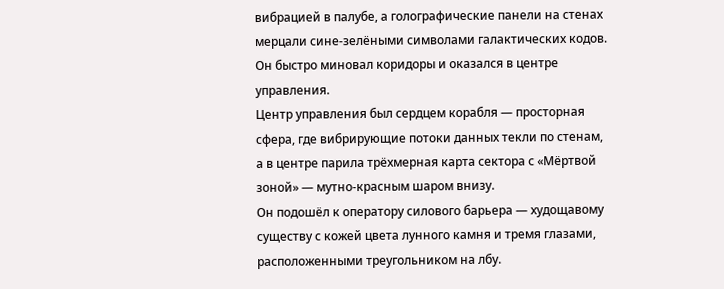вибрацией в палубе, а голографические панели на стенах мерцали сине‑зелёными символами галактических кодов. Он быстро миновал коридоры и оказался в центре управления.
Центр управления был сердцем корабля — просторная сфера, где вибрирующие потоки данных текли по стенам, а в центре парила трёхмерная карта сектора с «Мёртвой зоной» — мутно-красным шаром внизу.
Он подошёл к оператору силового барьера — худощавому существу с кожей цвета лунного камня и тремя глазами, расположенными треугольником на лбу.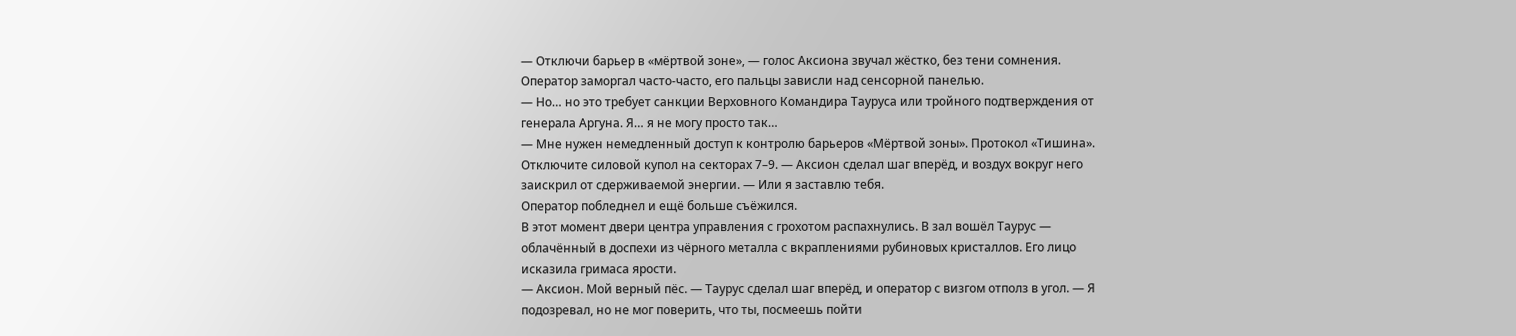— Отключи барьер в «мёртвой зоне», — голос Аксиона звучал жёстко, без тени сомнения.
Оператор заморгал часто-часто, его пальцы зависли над сенсорной панелью.
— Но… но это требует санкции Верховного Командира Тауруса или тройного подтверждения от генерала Аргуна. Я… я не могу просто так…
— Мне нужен немедленный доступ к контролю барьеров «Мёртвой зоны». Протокол «Тишина». Отключите силовой купол на секторах 7–9. — Аксион сделал шаг вперёд, и воздух вокруг него заискрил от сдерживаемой энергии. — Или я заставлю тебя.
Оператор побледнел и ещё больше съёжился.
В этот момент двери центра управления с грохотом распахнулись. В зал вошёл Таурус — облачённый в доспехи из чёрного металла с вкраплениями рубиновых кристаллов. Его лицо исказила гримаса ярости.
— Аксион. Мой верный пёс. — Таурус сделал шаг вперёд, и оператор с визгом отполз в угол. — Я подозревал, но не мог поверить, что ты, посмеешь пойти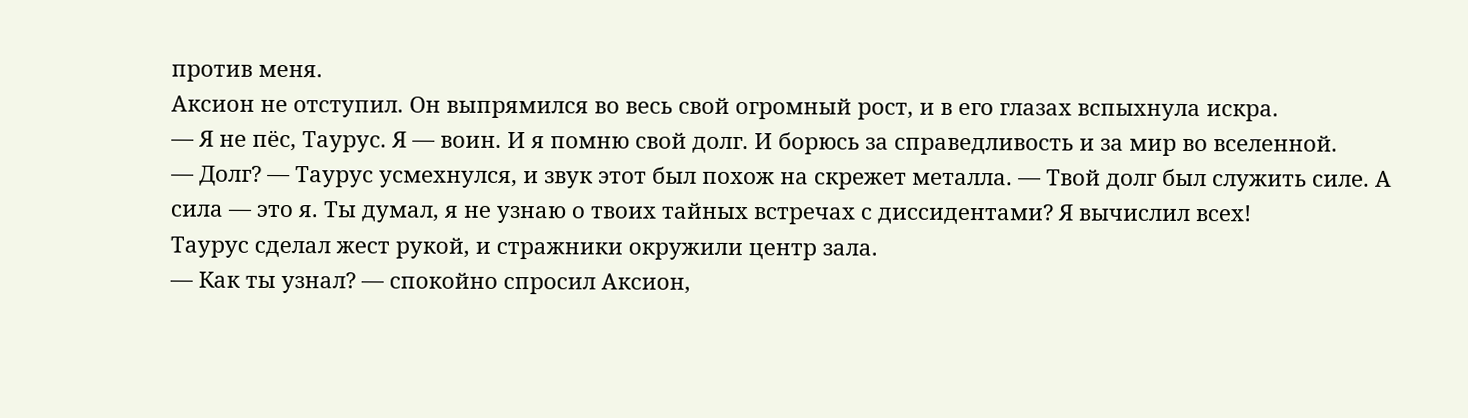против меня.
Аксион не отступил. Он выпрямился во весь свой огромный рост, и в его глазах вспыхнула искра.
— Я не пёс, Таурус. Я — воин. И я помню свой долг. И борюсь за справедливость и за мир во вселенной.
— Долг? — Таурус усмехнулся, и звук этот был похож на скрежет металла. — Твой долг был служить силе. А сила — это я. Ты думал, я не узнаю о твоих тайных встречах с диссидентами? Я вычислил всех!
Таурус сделал жест рукой, и стражники окружили центр зала.
— Как ты узнал? — спокойно спросил Аксион,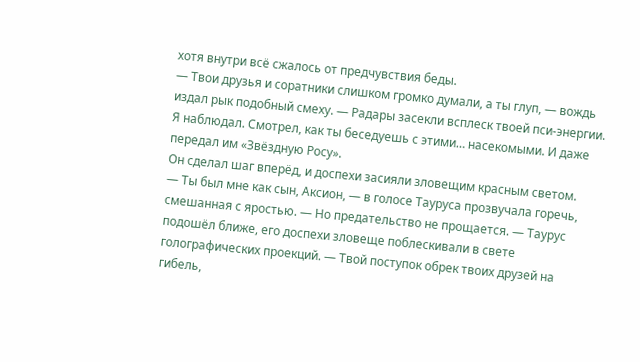хотя внутри всё сжалось от предчувствия беды.
— Твои друзья и соратники слишком громко думали, а ты глуп, — вождь издал рык подобный смеху. — Радары засекли всплеск твоей пси-энергии. Я наблюдал. Смотрел, как ты беседуешь с этими… насекомыми. И даже передал им «Звёздную Росу».
Он сделал шаг вперёд, и доспехи засияли зловещим красным светом.
— Ты был мне как сын, Аксион, — в голосе Тауруса прозвучала горечь, смешанная с яростью. — Но предательство не прощается. — Таурус подошёл ближе, его доспехи зловеще поблескивали в свете голографических проекций. — Твой поступок обрек твоих друзей на гибель,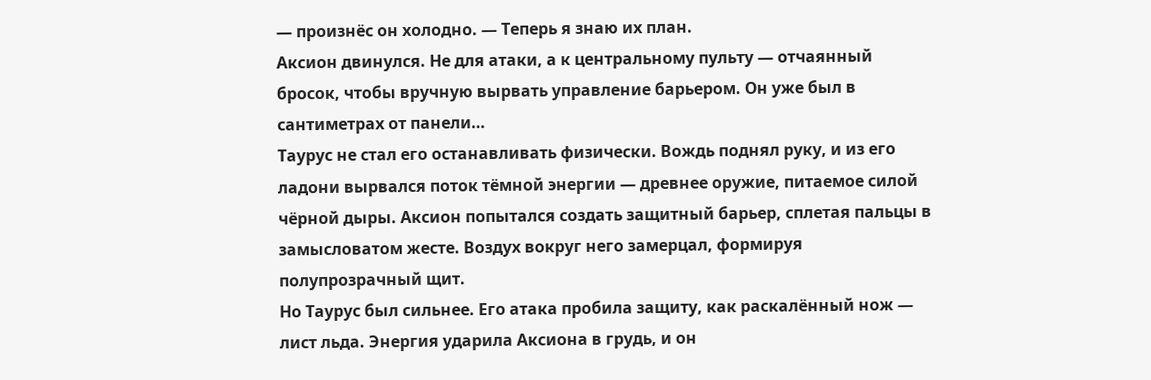— произнёс он холодно. — Теперь я знаю их план.
Аксион двинулся. Не для атаки, а к центральному пульту — отчаянный бросок, чтобы вручную вырвать управление барьером. Он уже был в сантиметрах от панели…
Таурус не стал его останавливать физически. Вождь поднял руку, и из его ладони вырвался поток тёмной энергии — древнее оружие, питаемое силой чёрной дыры. Аксион попытался создать защитный барьер, сплетая пальцы в замысловатом жесте. Воздух вокруг него замерцал, формируя полупрозрачный щит.
Но Таурус был сильнее. Его атака пробила защиту, как раскалённый нож — лист льда. Энергия ударила Аксиона в грудь, и он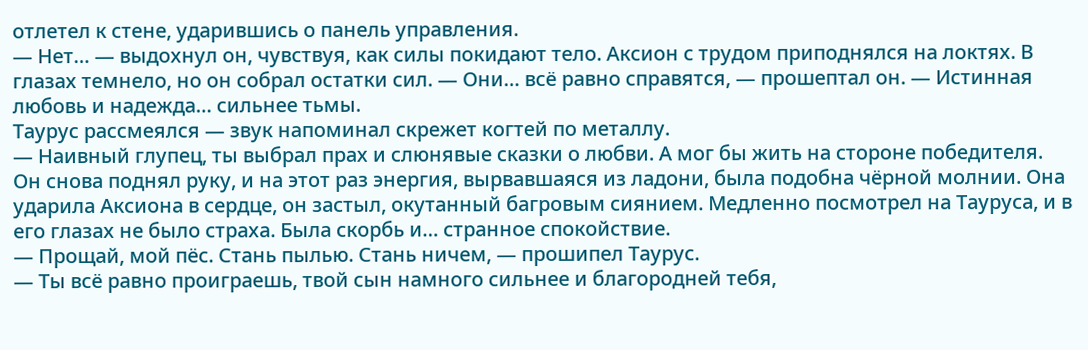отлетел к стене, ударившись о панель управления.
— Нет… — выдохнул он, чувствуя, как силы покидают тело. Аксион с трудом приподнялся на локтях. В глазах темнело, но он собрал остатки сил. — Они… всё равно справятся, — прошептал он. — Истинная любовь и надежда… сильнее тьмы.
Таурус рассмеялся — звук напоминал скрежет когтей по металлу.
— Наивный глупец, ты выбрал прах и слюнявые сказки о любви. А мог бы жить на стороне победителя.
Он снова поднял руку, и на этот раз энергия, вырвавшаяся из ладони, была подобна чёрной молнии. Она ударила Аксиона в сердце, он застыл, окутанный багровым сиянием. Медленно посмотрел на Тауруса, и в его глазах не было страха. Была скорбь и… странное спокойствие.
— Прощай, мой пёс. Стань пылью. Стань ничем, — прошипел Таурус.
— Ты всё равно проиграешь, твой сын намного сильнее и благородней тебя,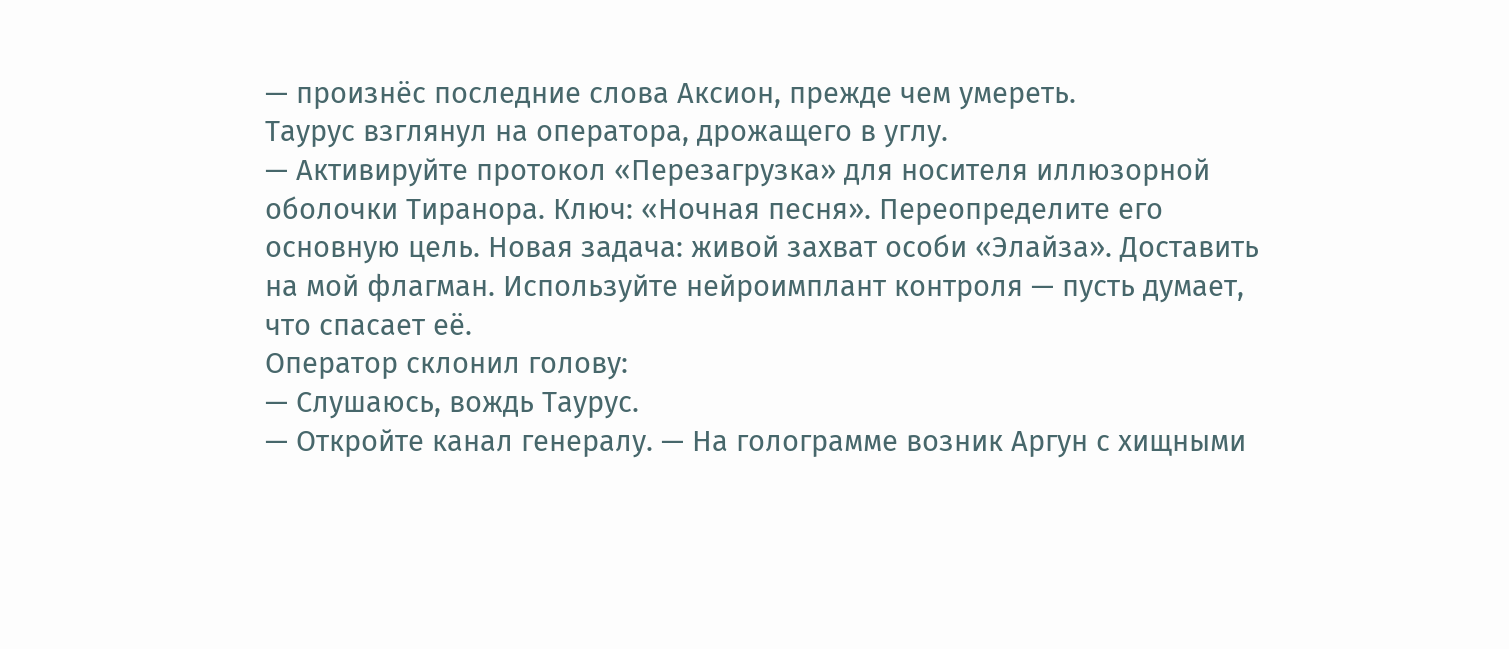— произнёс последние слова Аксион, прежде чем умереть.
Таурус взглянул на оператора, дрожащего в углу.
— Активируйте протокол «Перезагрузка» для носителя иллюзорной оболочки Тиранора. Ключ: «Ночная песня». Переопределите его основную цель. Новая задача: живой захват особи «Элайза». Доставить на мой флагман. Используйте нейроимплант контроля — пусть думает, что спасает её.
Оператор склонил голову:
— Слушаюсь, вождь Таурус.
— Откройте канал генералу. — На голограмме возник Аргун с хищными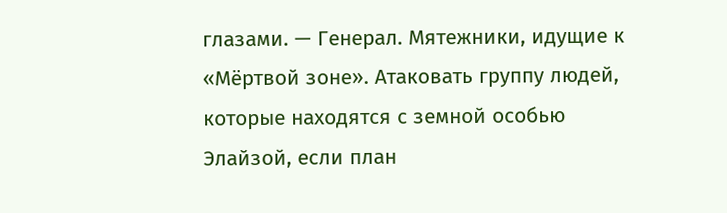глазами. — Генерал. Мятежники, идущие к «Мёртвой зоне». Атаковать группу людей, которые находятся с земной особью Элайзой, если план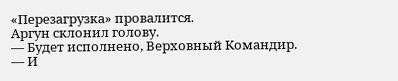«Перезагрузка» провалится.
Аргун склонил голову.
— Будет исполнено, Верховный Командир.
— И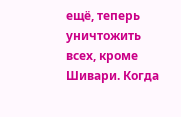ещё, теперь уничтожить всех, кроме Шивари. Когда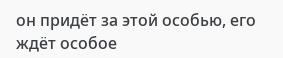он придёт за этой особью, его ждёт особое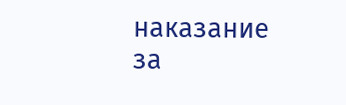наказание за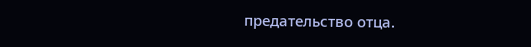предательство отца.